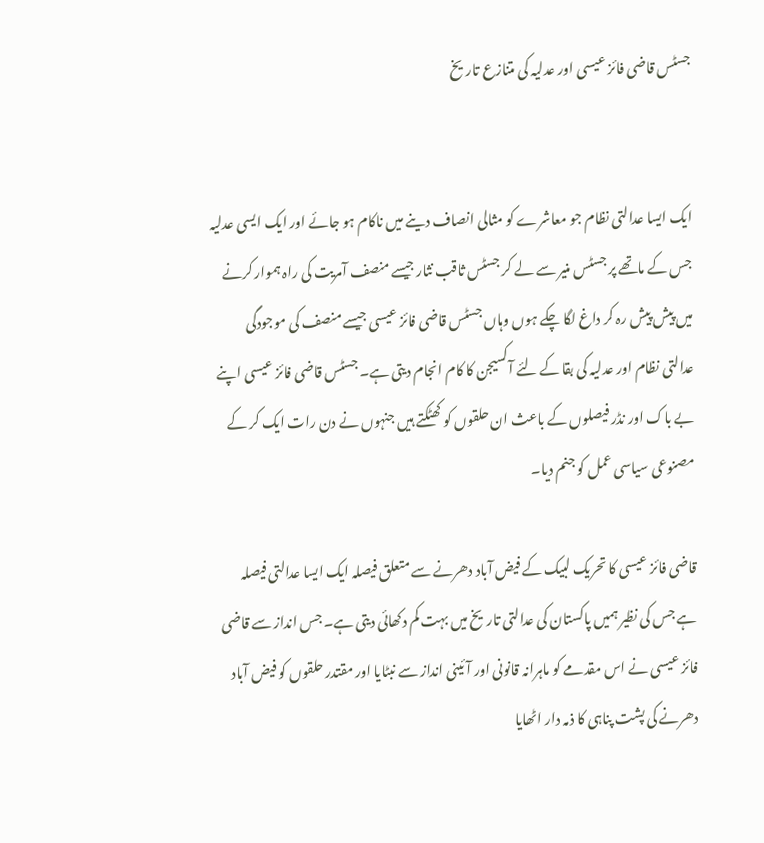جسٹس قاضی فائز عیسی اور عدلیہ کی متنازع تاریخ


ایک ایسا عدالتی نظام جو معاشرے کو مثالی انصاف دینے میں ناکام ہو جائے اور ایک ایسی عدلیہ جس کے ماتھے پر جسٹس منیر سے لے کر جسٹس ثاقب نثار جیسے منصف آمریت کی راہ ہموار کرنے میں پیش پیش رہ کر داغ لگا چکے ہوں وہاں جسٹس قاضی فائز عیسی جیسے منصف کی موجودگی عدالتی نظام اور عدلیہ کی بقا کے لئے آکسیجن کا کام انجام دیتی ہے۔ جسٹس قاضی فائز عیسی اپنے بے باک اور نڈر فیصلوں کے باعث ان حلقوں کو کھٹکتے ہیں جنہوں نے دن رات ایک کر کے مصنوعی سیاسی عمل کو جنم دیا۔

قاضی فائز عیسی کا تحریک لبیک کے فیض آباد دھرنے سے متعلق فیصلہ ایک ایسا عدالتی فیصلہ ہے جس کی نظیر ہمیں پاکستان کی عدالتی تاریخ میں بہت کم دکھائی دیتی ہے۔ جس انداز سے قاضی فائز عیسی نے اس مقدمے کو ماہرانہ قانونی اور آئینی انداز سے نبٹایا اور مقتدر حلقوں کو فیض آباد دھرنے کی پشت پناہی کا ذمہ دار اٹھایا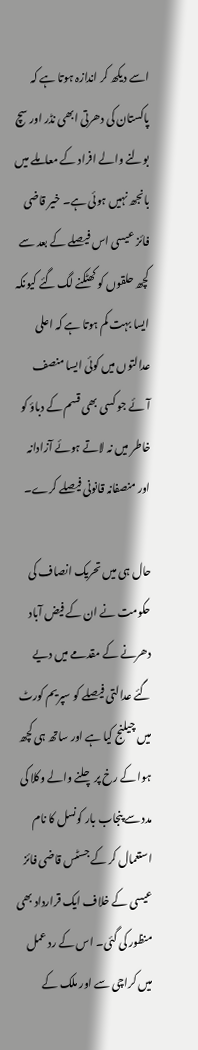اسے دیکھ کر اندازہ ہوتا ہے کہ پاکستان کی دھرتی ابھی نڈر اور سچ بولنے والے افراد کے معاملے میں بانجھ نہیں ہوئی ہے۔ خیر قاضی فائز عیسی اس فیصلے کے بعد سے کچھ حلقوں کو کھٹکنے لگ گئے کیونکہ ایسا بہت کم ہوتا ہے کہ اعلی عدالتوں میں کوئی ایسا منصف آئے جو کسی بھی قسم کے دباؤ کو خاطر میں نہ لاتے ہوئے آزادانہ اور منصفانہ قانونی فیصلے کرے۔

حال ہی میں تحریک انصاف کی حکومت نے ان کے فیض آباد دھرنے کے مقدمے میں دیے گئے عدالتی فیصلے کو سپریم کورٹ میں چیلنج کیا ہے اور ساتھ ہی کچھ ہوا کے رخ پر چلنے والے وکلا کی مدد سے پنجاب بار کونسل کا نام استعمال کر کے جسٹس قاضی فائز عیسی کے خلاف ایک قرارداد بھی منظور کی گئی۔ اس کے رد عمل میں کراچی سے اور ملک کے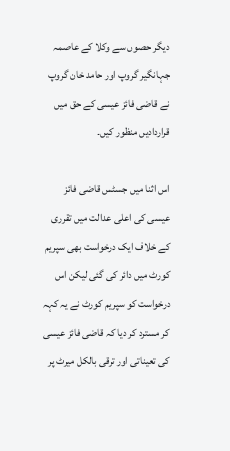دیگر حصوں سے وکلا کے عاصمہ جہانگیر گروپ اور حامد خان گروپ نے قاضی فائز عیسی کے حق میں قراردادیں منظور کیں۔

اس اثنا میں جسٹس قاضی فائز عیسی کی اعلی عدالت میں تقرری کے خلاف ایک درخواست بھی سپریم کورٹ میں دائر کی گئی لیکن اس درخواست کو سپریم کورٹ نے یہ کہہ کر مسترد کر دیا کہ قاضی فائز عیسی کی تعیناتی اور ترقی بالکل میرٹ پر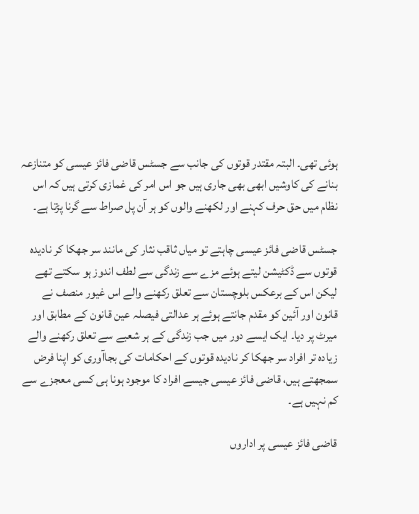ہوئی تھی۔ البتہ مقتدر قوتوں کی جانب سے جسٹس قاضی فائز عیسی کو متنازعہ بنانے کی کاوشیں ابھی بھی جاری ہیں جو اس امر کی غمازی کرتی ہیں کہ اس نظام میں حق حرف کہنے اور لکھنے والوں کو ہر آن پل صراط سے گرنا پڑتا ہے۔

جسٹس قاضی فائز عیسی چاہتے تو میاں ثاقب نثار کی مانند سر جھکا کر نادیدہ قوتوں سے ڈکٹیشن لیتے ہوئے مزے سے زندگی سے لطف اندوز ہو سکتے تھے لیکن اس کے برعکس بلوچستان سے تعلق رکھنے والے اس غیور منصف نے قانون اور آئین کو مقدم جانتے ہوئے ہر عدالتی فیصلہ عین قانون کے مطابق اور میرٹ پر دیا۔ ایک ایسے دور میں جب زندگی کے ہر شعبے سے تعلق رکھنے والے زیادہ تر افراد سر جھکا کر نادیدہ قوتوں کے احکامات کی بجاآوری کو اپنا فرض سمجھتے ہیں، قاضی فائز عیسی جیسے افراد کا موجود ہونا ہی کسی معجزے سے کم نہیں ہے۔

قاضی فائز عیسی پر اداروں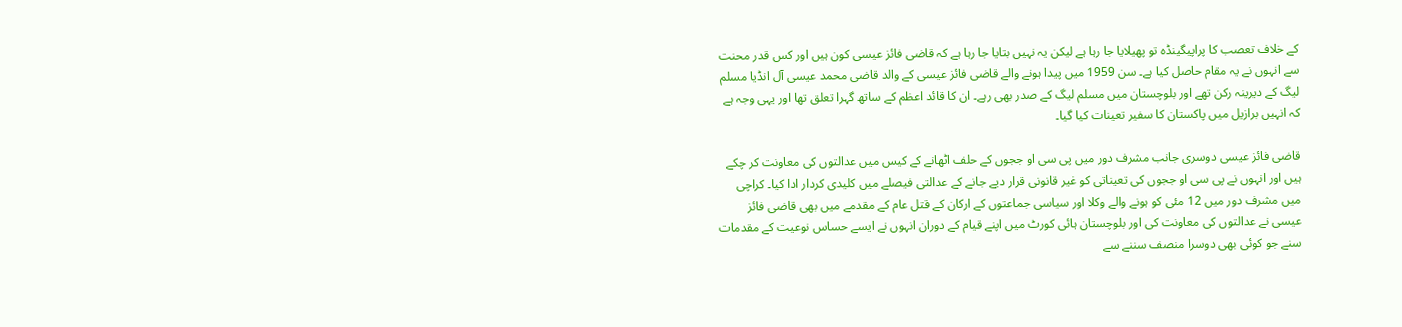کے خلاف تعصب کا پراپیگینڈہ تو پھیلایا جا رہا ہے لیکن یہ نہیں بتایا جا رہا ہے کہ قاضی فائز عیسی کون ہیں اور کس قدر محنت سے انہوں نے یہ مقام حاصل کیا ہے۔ سن 1959 میں پیدا ہونے والے قاضی فائز عیسی کے والد قاضی محمد عیسی آل انڈیا مسلم لیگ کے دیرینہ رکن تھے اور بلوچستان میں مسلم لیگ کے صدر بھی رہے۔ ان کا قائد اعظم کے ساتھ گہرا تعلق تھا اور یہی وجہ ہے کہ انہیں برازیل میں پاکستان کا سفیر تعینات کیا گیا۔

قاضی فائز عیسی دوسری جانب مشرف دور میں پی سی او ججوں کے حلف اٹھانے کے کیس میں عدالتوں کی معاونت کر چکے ہیں اور انہوں نے پی سی او ججوں کی تعیناتی کو غیر قانونی قرار دیے جانے کے عدالتی فیصلے میں کلیدی کردار ادا کیا۔ کراچی میں مشرف دور میں 12 مئی کو ہونے والے وکلا اور سیاسی جماعتوں کے ارکان کے قتل عام کے مقدمے میں بھی قاضی فائز عیسی نے عدالتوں کی معاونت کی اور بلوچستان ہائی کورٹ میں اپنے قیام کے دوران انہوں نے ایسے حساس نوعیت کے مقدمات سنے جو کوئی بھی دوسرا منصف سننے سے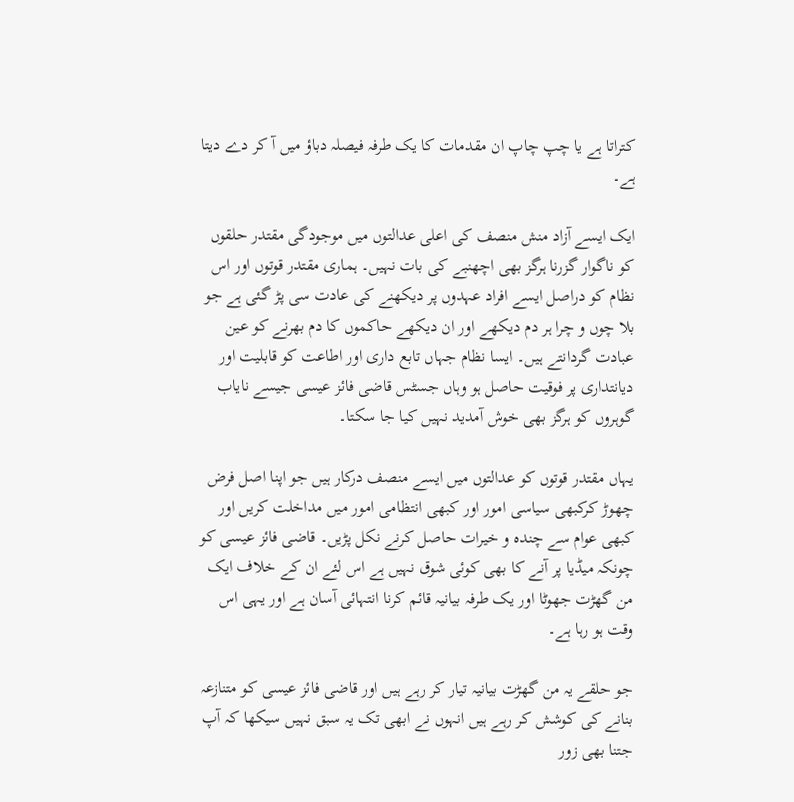کتراتا ہے یا چپ چاپ ان مقدمات کا یک طرفہ فیصلہ دباؤ میں آ کر دے دیتا ہے۔

ایک ایسے آزاد منش منصف کی اعلی عدالتوں میں موجودگی مقتدر حلقوں کو ناگوار گزرنا ہرگز بھی اچھنبے کی بات نہیں۔ ہماری مقتدر قوتوں اور اس نظام کو دراصل ایسے افراد عہدوں پر دیکھنے کی عادت سی پڑ گئی ہے جو بلا چوں و چرا ہر دم دیکھے اور ان دیکھے حاکموں کا دم بھرنے کو عین عبادت گردانتے ہیں۔ ایسا نظام جہاں تابع داری اور اطاعت کو قابلیت اور دیانتداری پر فوقیت حاصل ہو وہاں جسٹس قاضی فائز عیسی جیسے نایاب گوہروں کو ہرگز بھی خوش آمدید نہیں کیا جا سکتا۔

یہاں مقتدر قوتوں کو عدالتوں میں ایسے منصف درکار ہیں جو اپنا اصل فرض چھوڑ کرکبھی سیاسی امور اور کبھی انتظامی امور میں مداخلت کریں اور کبھی عوام سے چندہ و خیرات حاصل کرنے نکل پڑیں۔ قاضی فائز عیسی کو چونکہ میڈیا پر آنے کا بھی کوئی شوق نہیں ہے اس لئے ان کے خلاف ایک من گھڑت جھوٹا اور یک طرفہ بیانیہ قائم کرنا انتہائی آسان ہے اور یہی اس وقت ہو رہا ہے۔

جو حلقے یہ من گھڑت بیانیہ تیار کر رہے ہیں اور قاضی فائز عیسی کو متنازعہ بنانے کی کوشش کر رہے ہیں انہوں نے ابھی تک یہ سبق نہیں سیکھا کہ آپ جتنا بھی زور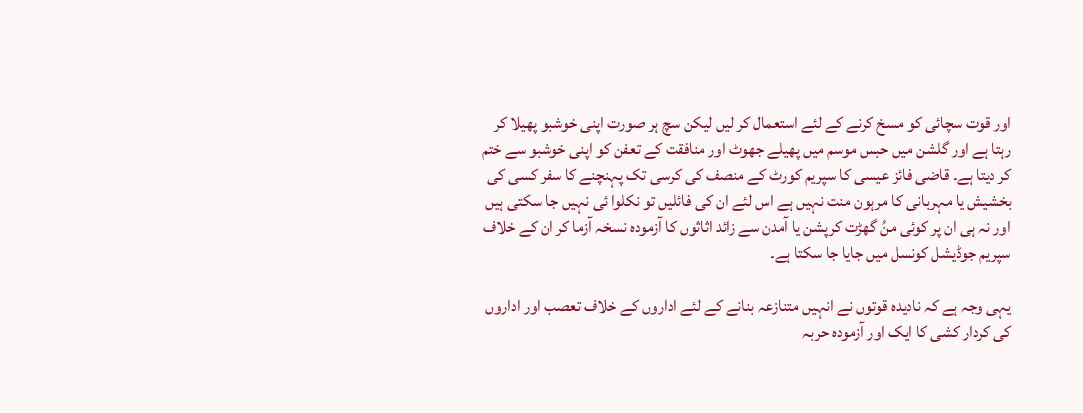اور قوت سچائی کو مسخ کرنے کے لئے استعمال کر لیں لیکن سچ ہر صورت اپنی خوشبو پھیلا کر رہتا ہے اور گلشن میں حبس موسم میں پھیلے جھوٹ اور منافقت کے تعفن کو اپنی خوشبو سے ختم کر دیتا ہے۔ قاضی فائز عیسی کا سپریم کورٹ کے منصف کی کرسی تک پہنچنے کا سفر کسی کی بخشیش یا مہربانی کا مرہون منت نہیں ہے اس لئے ان کی فائلیں تو نکلوا ئی نہیں جا سکتی ہیں اور نہ ہی ان پر کوئی منُ گھڑت کرپشن یا آمدن سے زائد اثاثوں کا آزمودہ نسخہ آزما کر ان کے خلاف سپریم جوڈیشل کونسل میں جایا جا سکتا ہے۔

یہی وجہ ہے کہ نادیدہ قوتوں نے انہیں متنازعہ بنانے کے لئے اداروں کے خلاف تعصب اور اداروں کی کردار کشی کا ایک اور آزمودہ حربہ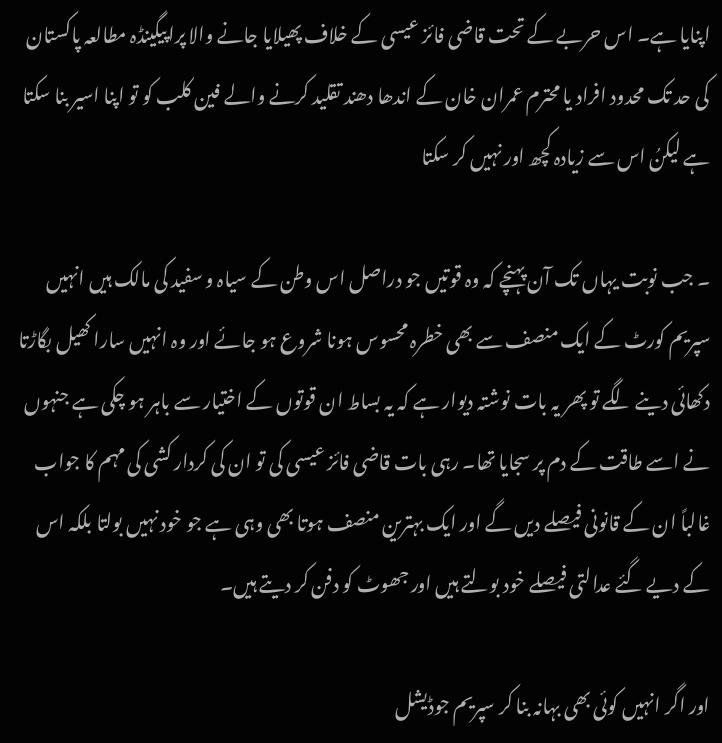اپنایا ہے۔ اس حربے کے تحت قاضی فائز عیسی کے خلاف پھیلایا جانے والا پراپیگینڈہ مطالعہ پاکستان کی حد تک محدود افراد یا محترم عمران خان کے اندھا دھند تقلید کرنے والے فین کلب کو تو اپنا اسیر بنا سکتا ہے لیکنُ اس سے زیادہ کچھ اور نہیں کر سکتا

۔ جب نوبت یہاں تک آن پہنچے کہ وہ قوتیں جو دراصل اس وطن کے سیاہ و سفید کی مالک ہیں انہیں سپریم کورٹ کے ایک منصف سے بھی خطرہ محسوس ہونا شروع ہو جائے اور وہ انہیں سارا کھیل بگاڑتا دکھائی دینے لگے تو پھر یہ بات نوشتہ دیوار ہے کہ یہ بساط ان قوتوں کے اختیار سے باہر ہو چکی ہے جنہوں نے اسے طاقت کے دم پر سجایا تھا۔ رہی بات قاضی فائز عیسی کی تو ان کی کردار کشی کی مہم کا جواب غالباً ان کے قانونی فیصلے دیں گے اور ایک بہترین منصف ہوتا بھی وہی ہے جو خود نہیں بولتا بلکہ اس کے دیے گئے عدالتی فیصلے خود بولتے ہیں اور جھوٹ کو دفن کر دیتے ہیں۔

اور اگر انہیں کوئی بھی بہانہ بنا کر سپریم جوڈیشل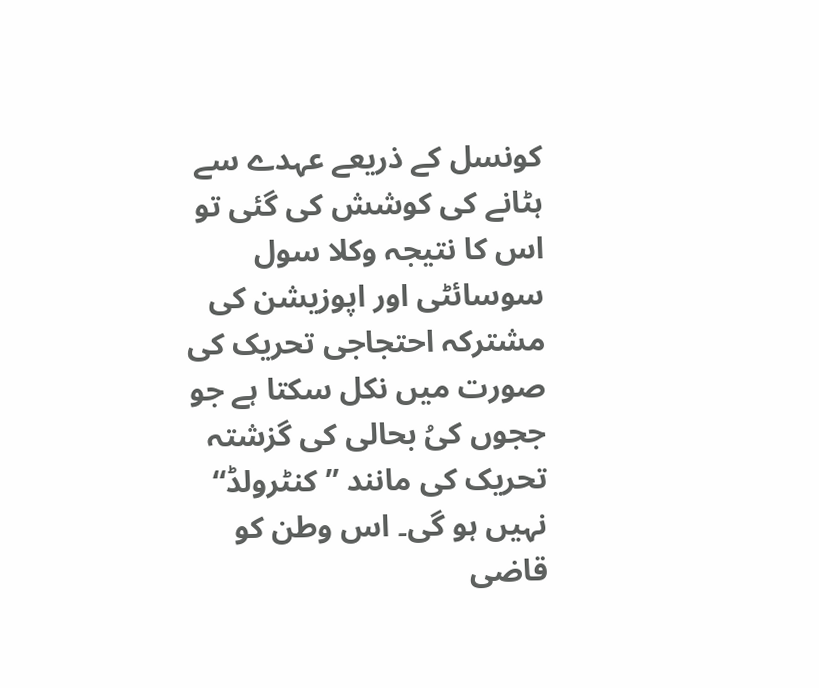کونسل کے ذریعے عہدے سے ہٹانے کی کوشش کی گئی تو اس کا نتیجہ وکلا سول سوسائٹی اور اپوزیشن کی مشترکہ احتجاجی تحریک کی صورت میں نکل سکتا ہے جو ججوں کیُ بحالی کی گزشتہ تحریک کی مانند ”کنٹرولڈ“ نہیں ہو گی۔ اس وطن کو قاضی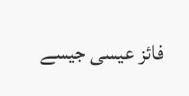فائز عیسی جیسے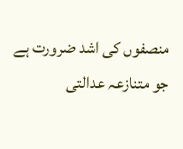منصفوں کی اشد ضرورت ہے جو متنازعہ عدالتی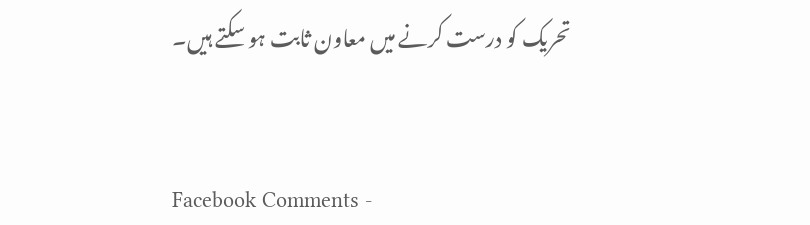تحریک کو درست کرنے میں معاون ثابت ہو سکتے ہیں۔


Facebook Comments -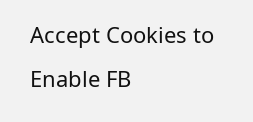Accept Cookies to Enable FB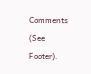Comments (See Footer).